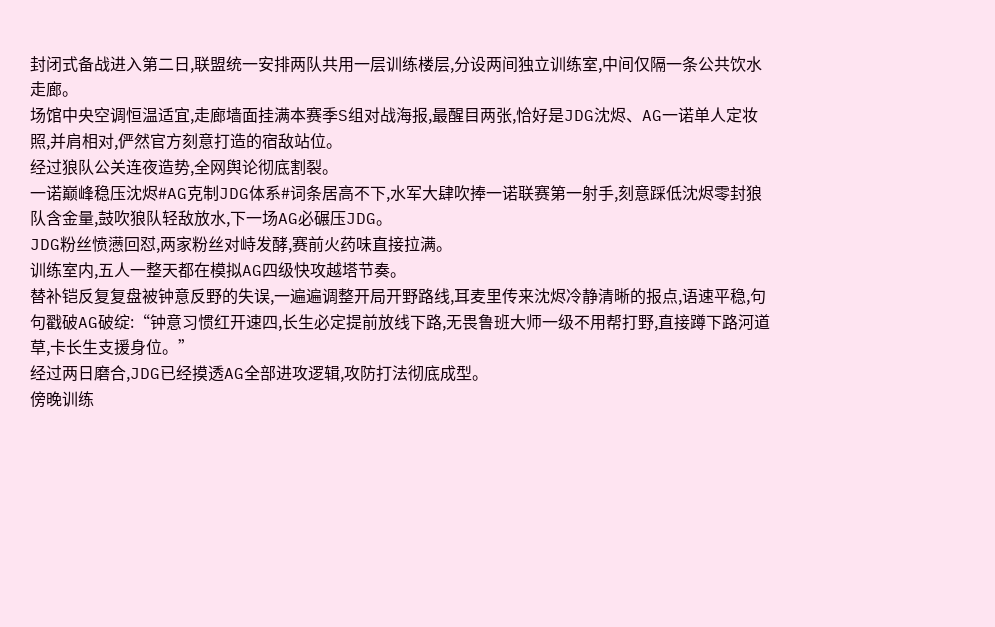封闭式备战进入第二日,联盟统一安排两队共用一层训练楼层,分设两间独立训练室,中间仅隔一条公共饮水走廊。
场馆中央空调恒温适宜,走廊墙面挂满本赛季S组对战海报,最醒目两张,恰好是JDG沈烬、AG一诺单人定妆照,并肩相对,俨然官方刻意打造的宿敌站位。
经过狼队公关连夜造势,全网舆论彻底割裂。
一诺巅峰稳压沈烬#AG克制JDG体系#词条居高不下,水军大肆吹捧一诺联赛第一射手,刻意踩低沈烬零封狼队含金量,鼓吹狼队轻敌放水,下一场AG必碾压JDG。
JDG粉丝愤懑回怼,两家粉丝对峙发酵,赛前火药味直接拉满。
训练室内,五人一整天都在模拟AG四级快攻越塔节奏。
替补铠反复复盘被钟意反野的失误,一遍遍调整开局开野路线,耳麦里传来沈烬冷静清晰的报点,语速平稳,句句戳破AG破绽:“钟意习惯红开速四,长生必定提前放线下路,无畏鲁班大师一级不用帮打野,直接蹲下路河道草,卡长生支援身位。”
经过两日磨合,JDG已经摸透AG全部进攻逻辑,攻防打法彻底成型。
傍晚训练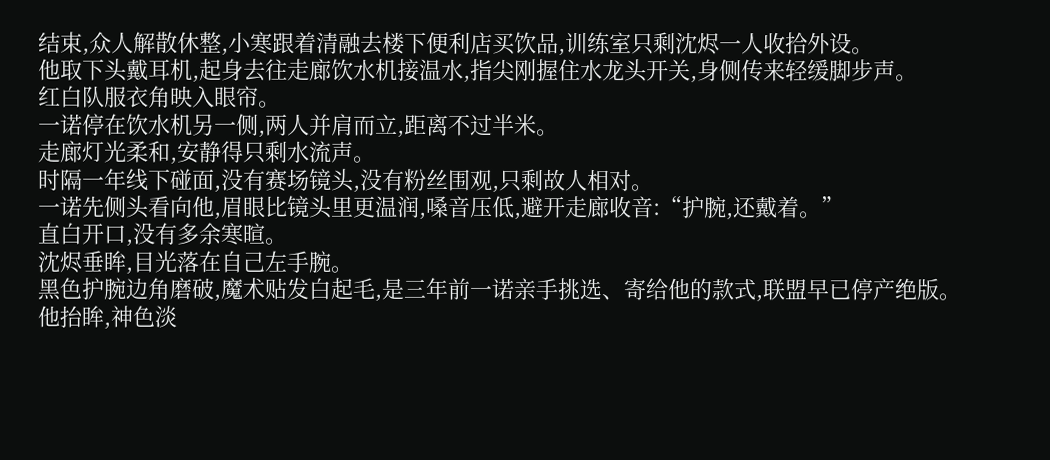结束,众人解散休整,小寒跟着清融去楼下便利店买饮品,训练室只剩沈烬一人收拾外设。
他取下头戴耳机,起身去往走廊饮水机接温水,指尖刚握住水龙头开关,身侧传来轻缓脚步声。
红白队服衣角映入眼帘。
一诺停在饮水机另一侧,两人并肩而立,距离不过半米。
走廊灯光柔和,安静得只剩水流声。
时隔一年线下碰面,没有赛场镜头,没有粉丝围观,只剩故人相对。
一诺先侧头看向他,眉眼比镜头里更温润,嗓音压低,避开走廊收音:“护腕,还戴着。”
直白开口,没有多余寒暄。
沈烬垂眸,目光落在自己左手腕。
黑色护腕边角磨破,魔术贴发白起毛,是三年前一诺亲手挑选、寄给他的款式,联盟早已停产绝版。
他抬眸,神色淡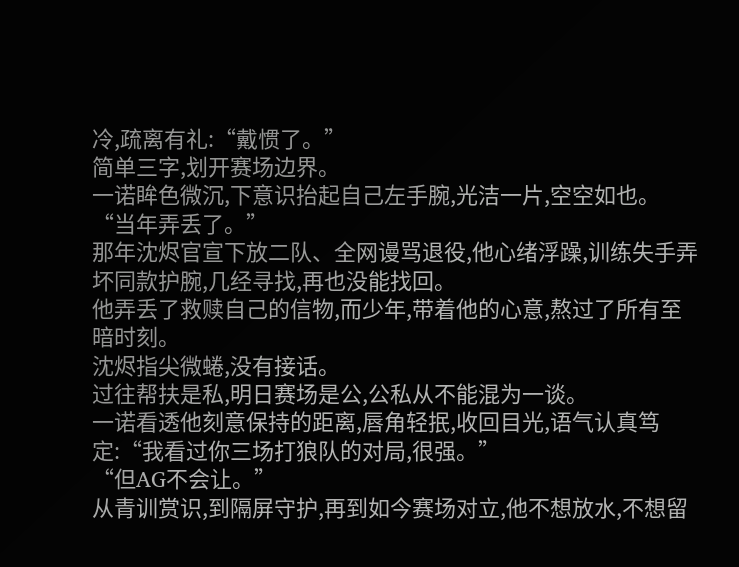冷,疏离有礼:“戴惯了。”
简单三字,划开赛场边界。
一诺眸色微沉,下意识抬起自己左手腕,光洁一片,空空如也。
“当年弄丢了。”
那年沈烬官宣下放二队、全网谩骂退役,他心绪浮躁,训练失手弄坏同款护腕,几经寻找,再也没能找回。
他弄丢了救赎自己的信物,而少年,带着他的心意,熬过了所有至暗时刻。
沈烬指尖微蜷,没有接话。
过往帮扶是私,明日赛场是公,公私从不能混为一谈。
一诺看透他刻意保持的距离,唇角轻抿,收回目光,语气认真笃定:“我看过你三场打狼队的对局,很强。”
“但AG不会让。”
从青训赏识,到隔屏守护,再到如今赛场对立,他不想放水,不想留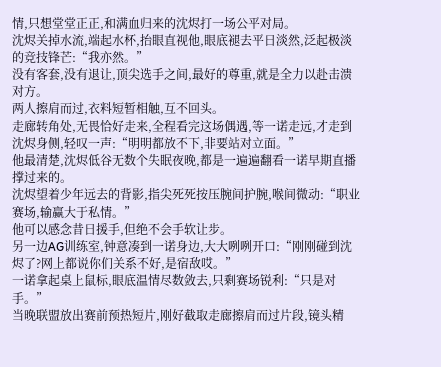情,只想堂堂正正,和满血归来的沈烬打一场公平对局。
沈烬关掉水流,端起水杯,抬眼直视他,眼底褪去平日淡然,泛起极淡的竞技锋芒:“我亦然。”
没有客套,没有退让,顶尖选手之间,最好的尊重,就是全力以赴击溃对方。
两人擦肩而过,衣料短暂相触,互不回头。
走廊转角处,无畏恰好走来,全程看完这场偶遇,等一诺走远,才走到沈烬身侧,轻叹一声:“明明都放不下,非要站对立面。”
他最清楚,沈烬低谷无数个失眠夜晚,都是一遍遍翻看一诺早期直播撑过来的。
沈烬望着少年远去的背影,指尖死死按压腕间护腕,喉间微动:“职业赛场,输赢大于私情。”
他可以感念昔日援手,但绝不会手软让步。
另一边AG训练室,钟意凑到一诺身边,大大咧咧开口:“刚刚碰到沈烬了?网上都说你们关系不好,是宿敌哎。”
一诺拿起桌上鼠标,眼底温情尽数敛去,只剩赛场锐利:“只是对手。”
当晚联盟放出赛前预热短片,刚好截取走廊擦肩而过片段,镜头精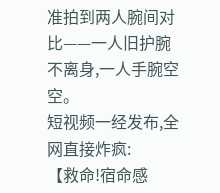准拍到两人腕间对比——一人旧护腕不离身,一人手腕空空。
短视频一经发布,全网直接炸疯:
【救命!宿命感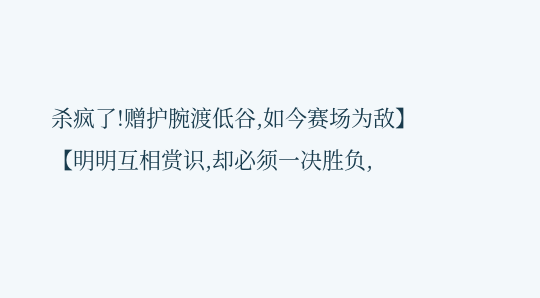杀疯了!赠护腕渡低谷,如今赛场为敌】
【明明互相赏识,却必须一决胜负,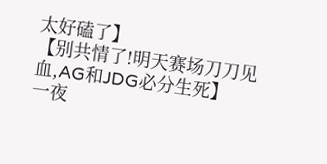太好磕了】
【别共情了!明天赛场刀刀见血,AG和JDG必分生死】
一夜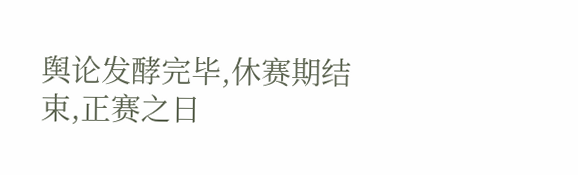舆论发酵完毕,休赛期结束,正赛之日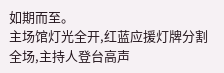如期而至。
主场馆灯光全开,红蓝应援灯牌分割全场,主持人登台高声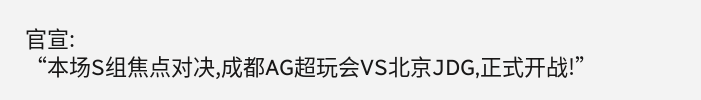官宣:
“本场S组焦点对决,成都AG超玩会VS北京JDG,正式开战!”